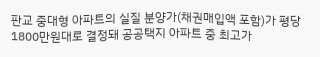판교 중대형 아파트의 실질 분양가(채권매입액 포함)가 평당 1800만원대로 결정돼 공공택지 아파트 중 최고가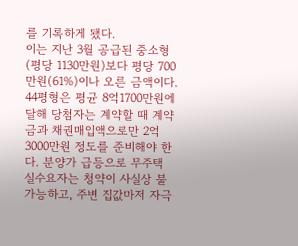를 기록하게 됐다.
이는 지난 3월 공급된 중소형(평당 1130만원)보다 평당 700만원(61%)이나 오른 금액이다. 44평형은 평균 8억1700만원에 달해 당첨자는 계약할 때 계약금과 채권매입액으로만 2억3000만원 정도를 준비해야 한다. 분양가 급등으로 무주택 실수요자는 청약이 사실상 불가능하고, 주변 집값마저 자극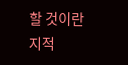할 것이란 지적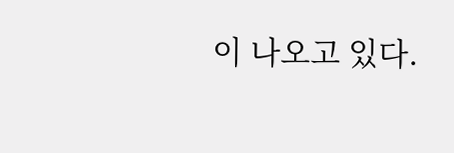이 나오고 있다.